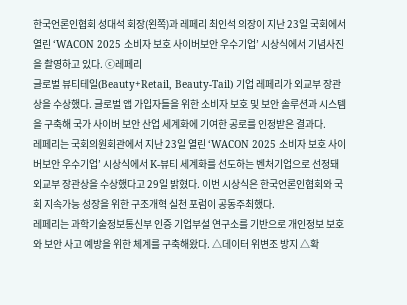한국언론인협회 성대석 회장(왼쪽)과 레페리 최인석 의장이 지난 23일 국회에서 열린 ‘WACON 2025 소비자 보호 사이버보안 우수기업’ 시상식에서 기념사진을 촬영하고 있다. ⓒ레페리
글로벌 뷰티테일(Beauty+Retail, Beauty-Tail) 기업 레페리가 외교부 장관상을 수상했다. 글로벌 앱 가입자들을 위한 소비자 보호 및 보안 솔루션과 시스템을 구축해 국가 사이버 보안 산업 세계화에 기여한 공로를 인정받은 결과다.
레페리는 국회의원회관에서 지난 23일 열린 ‘WACON 2025 소비자 보호 사이버보안 우수기업’ 시상식에서 K-뷰티 세계화를 선도하는 벤처기업으로 선정돼 외교부 장관상을 수상했다고 29일 밝혔다. 이번 시상식은 한국언론인협회와 국회 지속가능 성장을 위한 구조개혁 실천 포럼이 공동주최했다.
레페리는 과학기술정보통신부 인증 기업부설 연구소를 기반으로 개인정보 보호와 보안 사고 예방을 위한 체계를 구축해왔다. △데이터 위변조 방지 △확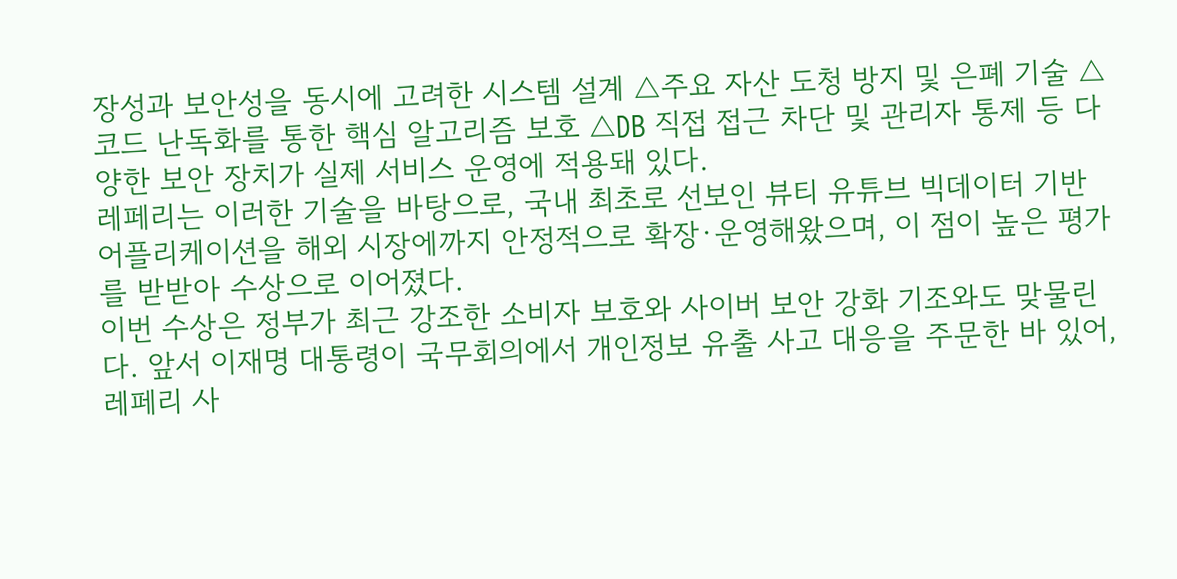장성과 보안성을 동시에 고려한 시스템 설계 △주요 자산 도청 방지 및 은폐 기술 △코드 난독화를 통한 핵심 알고리즘 보호 △DB 직접 접근 차단 및 관리자 통제 등 다양한 보안 장치가 실제 서비스 운영에 적용돼 있다.
레페리는 이러한 기술을 바탕으로, 국내 최초로 선보인 뷰티 유튜브 빅데이터 기반 어플리케이션을 해외 시장에까지 안정적으로 확장·운영해왔으며, 이 점이 높은 평가를 받받아 수상으로 이어졌다.
이번 수상은 정부가 최근 강조한 소비자 보호와 사이버 보안 강화 기조와도 맞물린다. 앞서 이재명 대통령이 국무회의에서 개인정보 유출 사고 대응을 주문한 바 있어, 레페리 사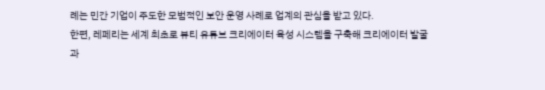례는 민간 기업이 주도한 모범적인 보안 운영 사례로 업계의 관심을 받고 있다.
한편, 레페리는 세계 최초로 뷰티 유튜브 크리에이터 육성 시스템을 구축해 크리에이터 발굴과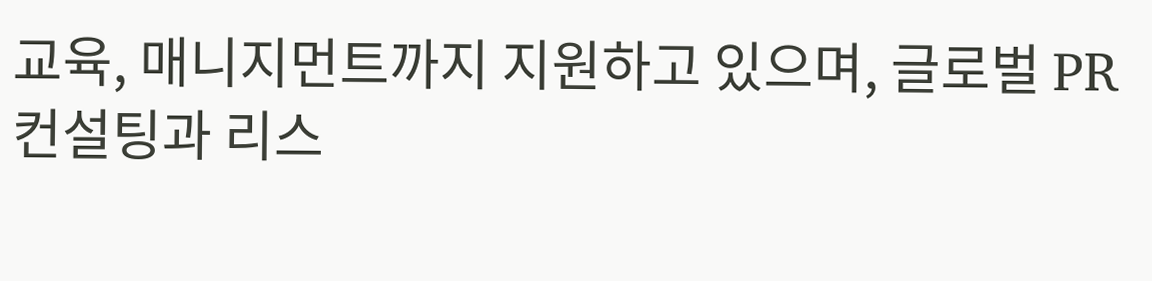교육, 매니지먼트까지 지원하고 있으며, 글로벌 PR 컨설팅과 리스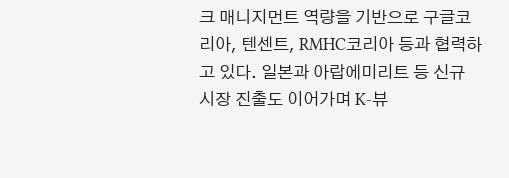크 매니지먼트 역량을 기반으로 구글코리아, 텐센트, RMHC코리아 등과 협력하고 있다. 일본과 아랍에미리트 등 신규 시장 진출도 이어가며 K-뷰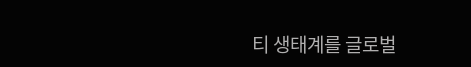티 생태계를 글로벌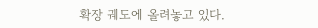확장 궤도에 올려놓고 있다.